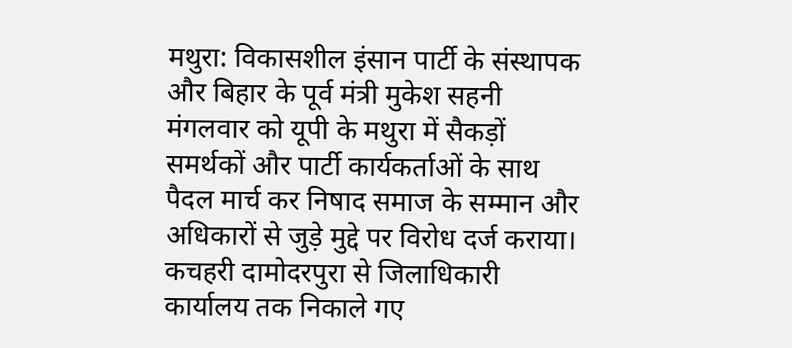मथुरा: विकासशील इंसान पार्टी के संस्थापक और बिहार के पूर्व मंत्री मुकेश सहनी मंगलवार को यूपी के मथुरा में सैकड़ों समर्थकों और पार्टी कार्यकर्ताओं के साथ पैदल मार्च कर निषाद समाज के सम्मान और अधिकारों से जुड़े मुद्दे पर विरोध दर्ज कराया। कचहरी दामोदरपुरा से जिलाधिकारी कार्यालय तक निकाले गए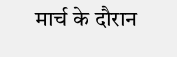मार्च के दौरान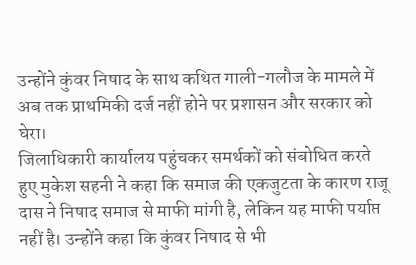उन्होंने कुंवर निषाद के साथ कथित गाली-गलौज के मामले में अब तक प्राथमिकी दर्ज नहीं होने पर प्रशासन और सरकार को घेरा।
जिलाधिकारी कार्यालय पहुंचकर समर्थकों को संबोधित करते हुए मुकेश सहनी ने कहा कि समाज की एकजुटता के कारण राजू दास ने निषाद समाज से माफी मांगी है, लेकिन यह माफी पर्याप्त नहीं है। उन्होंने कहा कि कुंवर निषाद से भी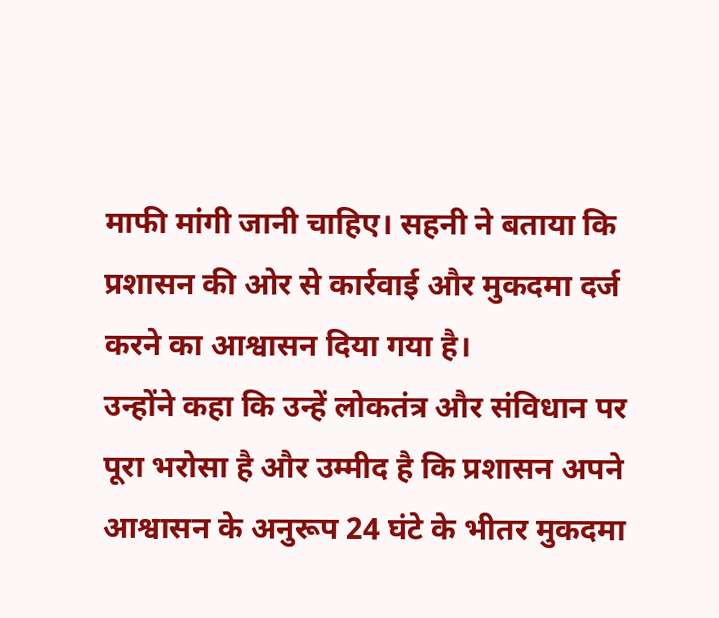माफी मांगी जानी चाहिए। सहनी ने बताया कि प्रशासन की ओर से कार्रवाई और मुकदमा दर्ज करने का आश्वासन दिया गया है।
उन्होंने कहा कि उन्हें लोकतंत्र और संविधान पर पूरा भरोसा है और उम्मीद है कि प्रशासन अपने आश्वासन के अनुरूप 24 घंटे के भीतर मुकदमा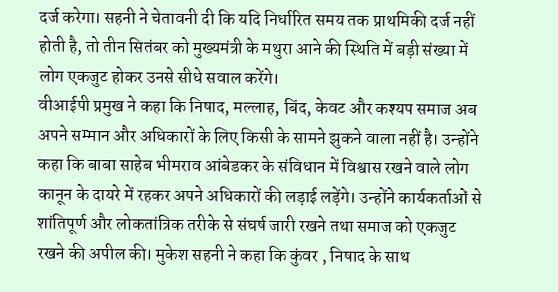दर्ज करेगा। सहनी ने चेतावनी दी कि यदि निर्धारित समय तक प्राथमिकी दर्ज नहीं होती है, तो तीन सितंबर को मुख्यमंत्री के मथुरा आने की स्थिति में बड़ी संख्या में लोग एकजुट होकर उनसे सीधे सवाल करेंगे।
वीआईपी प्रमुख ने कहा कि निषाद, मल्लाह, बिंद, केवट और कश्यप समाज अब अपने सम्मान और अधिकारों के लिए किसी के सामने झुकने वाला नहीं है। उन्होंने कहा कि बाबा साहेब भीमराव आंबेडकर के संविधान में विश्वास रखने वाले लोग कानून के दायरे में रहकर अपने अधिकारों की लड़ाई लड़ेंगे। उन्होंने कार्यकर्ताओं से शांतिपूर्ण और लोकतांत्रिक तरीके से संघर्ष जारी रखने तथा समाज को एकजुट रखने की अपील की। मुकेश सहनी ने कहा कि कुंवर , निषाद के साथ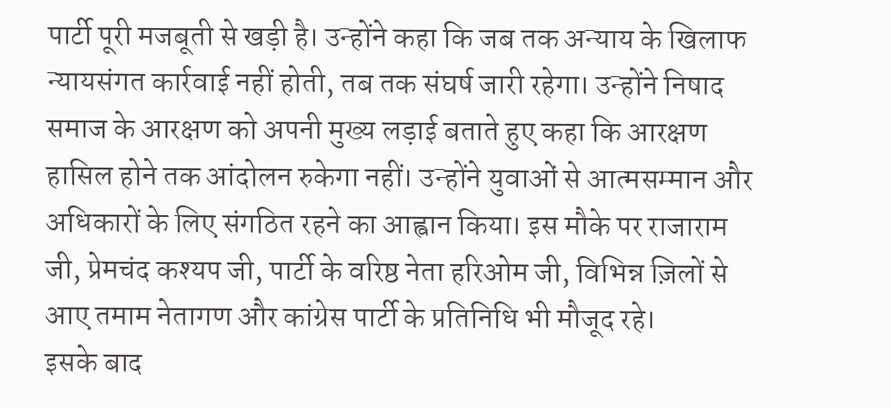पार्टी पूरी मजबूती से खड़ी है। उन्होंने कहा कि जब तक अन्याय के खिलाफ न्यायसंगत कार्रवाई नहीं होती, तब तक संघर्ष जारी रहेगा। उन्होंने निषाद समाज के आरक्षण को अपनी मुख्य लड़ाई बताते हुए कहा कि आरक्षण हासिल होने तक आंदोलन रुकेगा नहीं। उन्होंने युवाओं से आत्मसम्मान और अधिकारों के लिए संगठित रहने का आह्वान किया। इस मौके पर राजाराम जी, प्रेमचंद कश्यप जी, पार्टी के वरिष्ठ नेता हरिओम जी, विभिन्न ज़िलों से आए तमाम नेतागण और कांग्रेस पार्टी के प्रतिनिधि भी मौजूद रहे।
इसके बाद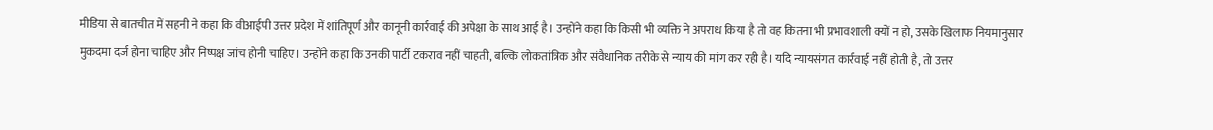मीडिया से बातचीत में सहनी ने कहा कि वीआईपी उत्तर प्रदेश में शांतिपूर्ण और कानूनी कार्रवाई की अपेक्षा के साथ आई है। उन्होंने कहा कि किसी भी व्यक्ति ने अपराध किया है तो वह कितना भी प्रभावशाली क्यों न हो, उसके खिलाफ नियमानुसार मुकदमा दर्ज होना चाहिए और निष्पक्ष जांच होनी चाहिए। उन्होंने कहा कि उनकी पार्टी टकराव नहीं चाहती, बल्कि लोकतांत्रिक और संवैधानिक तरीके से न्याय की मांग कर रही है। यदि न्यायसंगत कार्रवाई नहीं होती है, तो उत्तर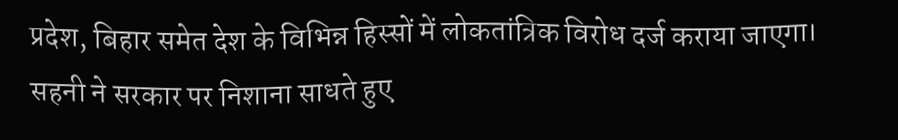प्रदेश, बिहार समेत देश के विभिन्न हिस्सों में लोकतांत्रिक विरोध दर्ज कराया जाएगा।
सहनी ने सरकार पर निशाना साधते हुए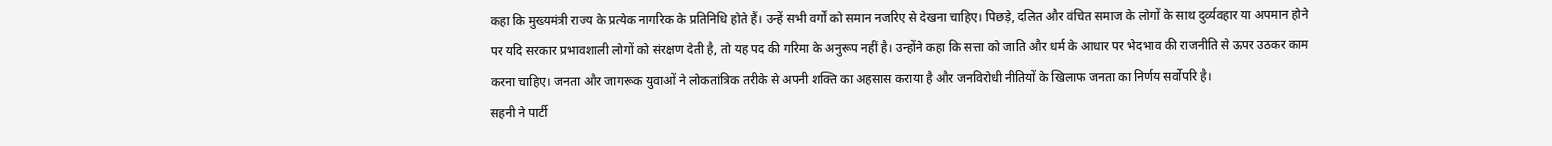कहा कि मुख्यमंत्री राज्य के प्रत्येक नागरिक के प्रतिनिधि होते हैं। उन्हें सभी वर्गों को समान नजरिए से देखना चाहिए। पिछड़े, दलित और वंचित समाज के लोगों के साथ दुर्व्यवहार या अपमान होने पर यदि सरकार प्रभावशाली लोगों को संरक्षण देती है, तो यह पद की गरिमा के अनुरूप नहीं है। उन्होंने कहा कि सत्ता को जाति और धर्म के आधार पर भेदभाव की राजनीति से ऊपर उठकर काम करना चाहिए। जनता और जागरूक युवाओं ने लोकतांत्रिक तरीके से अपनी शक्ति का अहसास कराया है और जनविरोधी नीतियों के खिलाफ जनता का निर्णय सर्वोपरि है।
सहनी ने पार्टी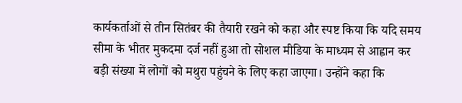कार्यकर्ताओं से तीन सितंबर की तैयारी रखने को कहा और स्पष्ट किया कि यदि समय सीमा के भीतर मुकदमा दर्ज नहीं हुआ तो सोशल मीडिया के माध्यम से आह्वान कर बड़ी संख्या में लोगों को मथुरा पहुंचने के लिए कहा जाएगा। उन्होंने कहा कि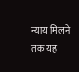न्याय मिलने तक यह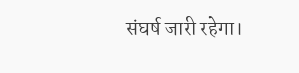संघर्ष जारी रहेगा।